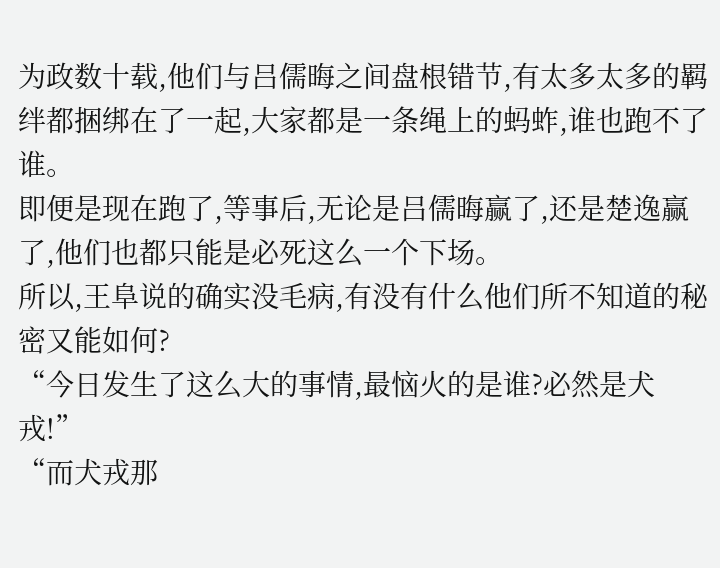为政数十载,他们与吕儒晦之间盘根错节,有太多太多的羁绊都捆绑在了一起,大家都是一条绳上的蚂蚱,谁也跑不了谁。
即便是现在跑了,等事后,无论是吕儒晦赢了,还是楚逸赢了,他们也都只能是必死这么一个下场。
所以,王阜说的确实没毛病,有没有什么他们所不知道的秘密又能如何?
“今日发生了这么大的事情,最恼火的是谁?必然是犬戎!”
“而犬戎那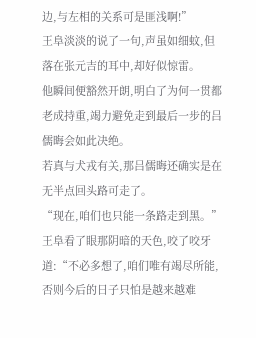边,与左相的关系可是匪浅啊!”
王阜淡淡的说了一句,声虽如细蚊,但落在张元吉的耳中,却好似惊雷。
他瞬间便豁然开朗,明白了为何一贯都老成持重,竭力避免走到最后一步的吕儒晦会如此决绝。
若真与犬戎有关,那吕儒晦还确实是在无半点回头路可走了。
“现在,咱们也只能一条路走到黑。”
王阜看了眼那阴暗的天色,咬了咬牙道:“不必多想了,咱们唯有竭尽所能,否则今后的日子只怕是越来越难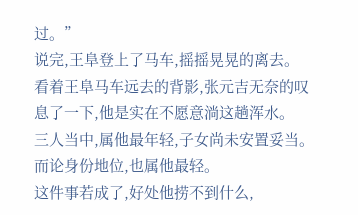过。”
说完,王阜登上了马车,摇摇晃晃的离去。
看着王阜马车远去的背影,张元吉无奈的叹息了一下,他是实在不愿意淌这趟浑水。
三人当中,属他最年轻,子女尚未安置妥当。
而论身份地位,也属他最轻。
这件事若成了,好处他捞不到什么,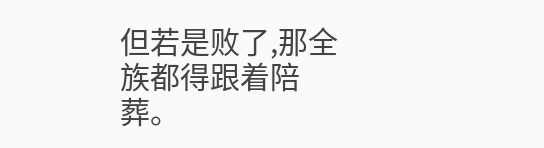但若是败了,那全族都得跟着陪葬。